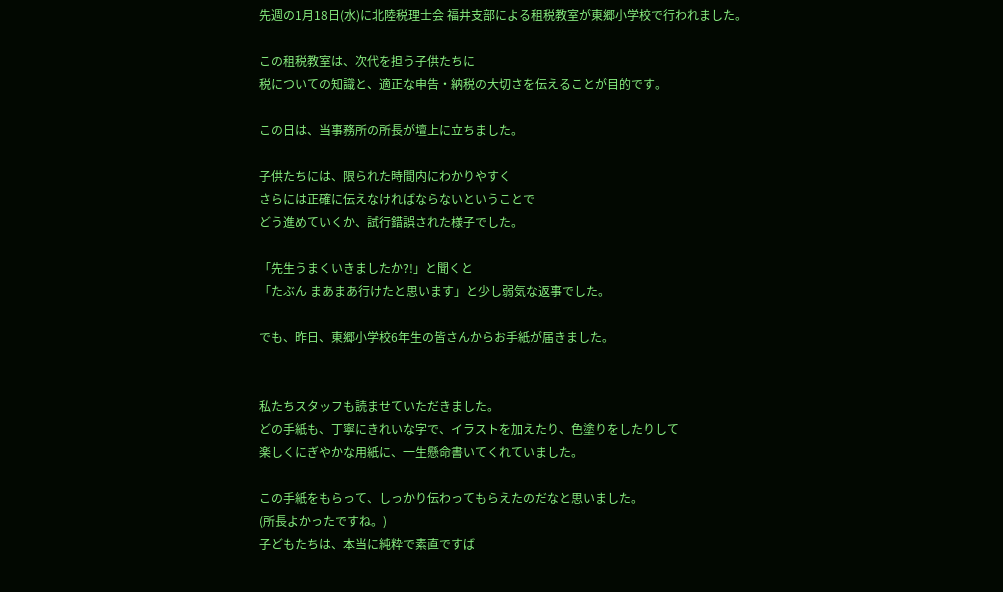先週の1月18日(水)に北陸税理士会 福井支部による租税教室が東郷小学校で行われました。

この租税教室は、次代を担う子供たちに
税についての知識と、適正な申告・納税の大切さを伝えることが目的です。

この日は、当事務所の所長が壇上に立ちました。

子供たちには、限られた時間内にわかりやすく
さらには正確に伝えなければならないということで
どう進めていくか、試行錯誤された様子でした。

「先生うまくいきましたか?!」と聞くと
「たぶん まあまあ行けたと思います」と少し弱気な返事でした。

でも、昨日、東郷小学校6年生の皆さんからお手紙が届きました。


私たちスタッフも読ませていただきました。
どの手紙も、丁寧にきれいな字で、イラストを加えたり、色塗りをしたりして
楽しくにぎやかな用紙に、一生懸命書いてくれていました。

この手紙をもらって、しっかり伝わってもらえたのだなと思いました。
(所長よかったですね。)
子どもたちは、本当に純粋で素直ですば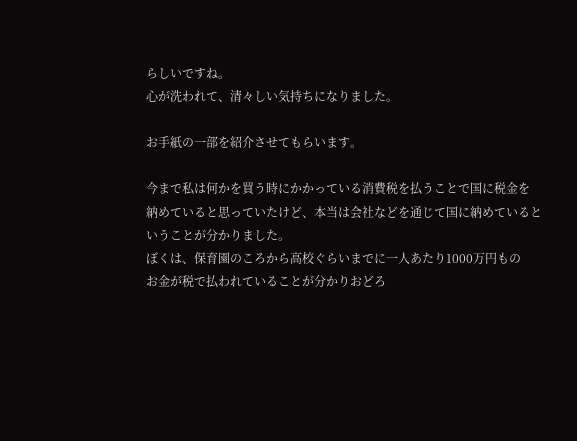らしいですね。
心が洗われて、清々しい気持ちになりました。

お手紙の一部を紹介させてもらいます。

今まで私は何かを買う時にかかっている消費税を払うことで国に税金を
納めていると思っていたけど、本当は会社などを通じて国に納めていると
いうことが分かりました。
ぼくは、保育園のころから高校ぐらいまでに一人あたり1000万円もの
お金が税で払われていることが分かりおどろ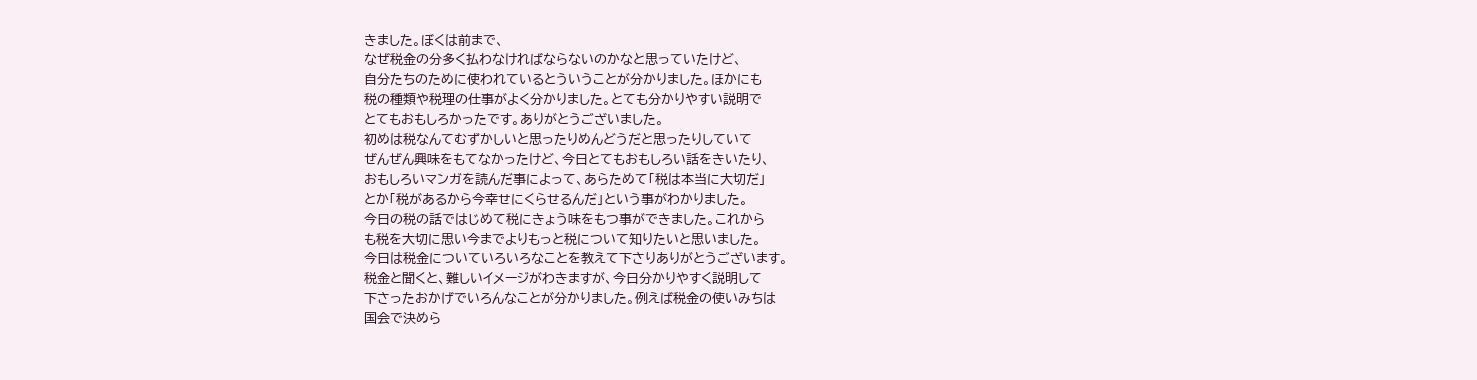きました。ぼくは前まで、
なぜ税金の分多く払わなければならないのかなと思っていたけど、
自分たちのために使われているとういうことが分かりました。ほかにも
税の種類や税理の仕事がよく分かりました。とても分かりやすい説明で
とてもおもしろかったです。ありがとうございました。
初めは税なんてむずかしいと思ったりめんどうだと思ったりしていて
ぜんぜん興味をもてなかったけど、今日とてもおもしろい話をきいたり、
おもしろいマンガを読んだ事によって、あらためて「税は本当に大切だ」
とか「税があるから今幸せにくらせるんだ」という事がわかりました。
今日の税の話ではじめて税にきょう味をもつ事ができました。これから
も税を大切に思い今までよりもっと税について知りたいと思いました。
今日は税金についていろいろなことを教えて下さりありがとうございます。
税金と聞くと、難しいイメージがわきますが、今日分かりやすく説明して
下さったおかげでいろんなことが分かりました。例えば税金の使いみちは
国会で決めら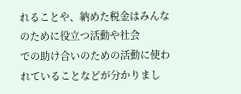れることや、納めた税金はみんなのために役立つ活動や社会
での助け合いのための活動に使われていることなどが分かりまし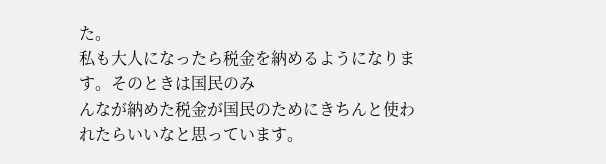た。
私も大人になったら税金を納めるようになります。そのときは国民のみ
んなが納めた税金が国民のためにきちんと使われたらいいなと思っています。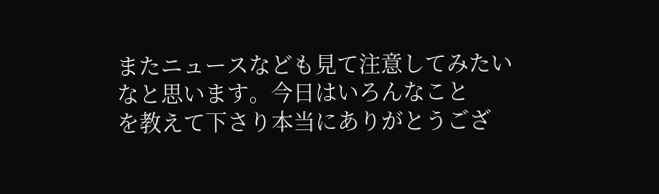またニュースなども見て注意してみたいなと思います。今日はいろんなこと
を教えて下さり本当にありがとうござ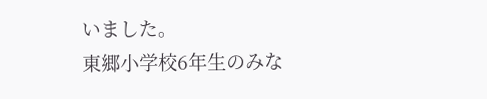いました。
東郷小学校6年生のみな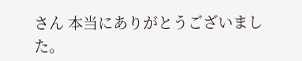さん 本当にありがとうございました。